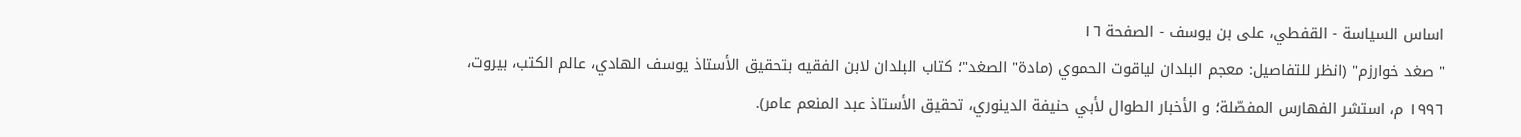اساس السياسة - القفطي، على بن يوسف - الصفحة ١٦
" صغد خوارزم" (انظر للتفاصيل: معجم البلدان لياقوت الحموي (مادة" الصغد"؛ كتاب البلدان لابن الفقيه بتحقيق الأستاذ يوسف الهادي، عالم الكتب، بيروت، ١٩٩٦ م، استشر الفهارس المفصّلة؛ و الأخبار الطوال لأبي حنيفة الدينوري، تحقيق الأستاذ عبد المنعم عامر).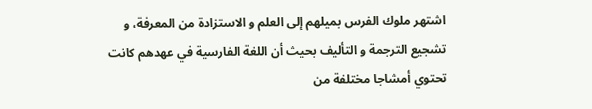اشتهر ملوك الفرس بميلهم إلى العلم و الاستزادة من المعرفة، و تشجيع الترجمة و التأليف بحيث أن اللغة الفارسية في عهدهم كانت تحتوي أمشاجا مختلفة من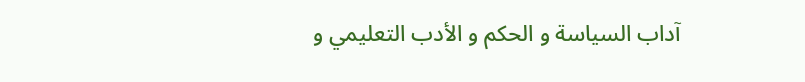آداب السياسة و الحكم و الأدب التعليمي و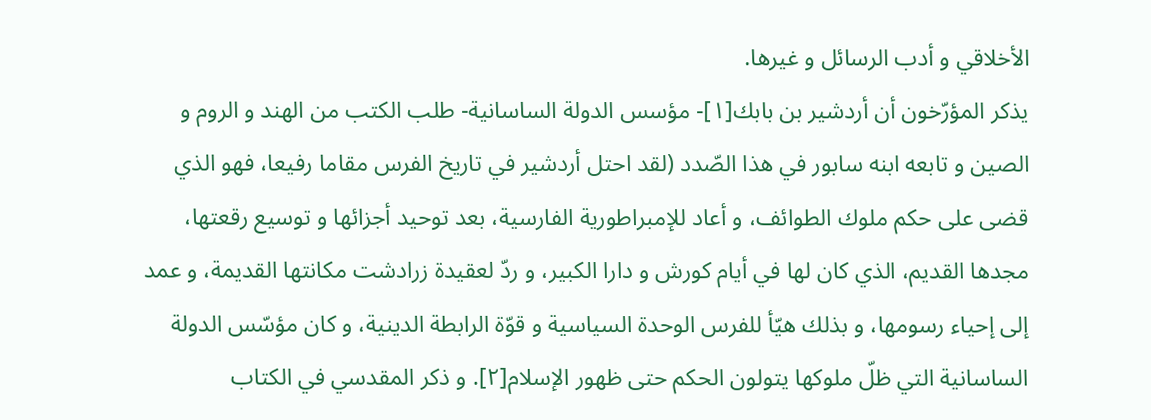الأخلاقي و أدب الرسائل و غيرها.
يذكر المؤرّخون أن أردشير بن بابك[١]- مؤسس الدولة الساسانية- طلب الكتب من الهند و الروم و الصين و تابعه ابنه سابور في هذا الصّدد (لقد احتل أردشير في تاريخ الفرس مقاما رفيعا، فهو الذي قضى على حكم ملوك الطوائف، و أعاد للإمبراطورية الفارسية، بعد توحيد أجزائها و توسيع رقعتها، مجدها القديم، الذي كان لها في أيام كورش و دارا الكبير، و ردّ لعقيدة زرادشت مكانتها القديمة، و عمد إلى إحياء رسومها، و بذلك هيّأ للفرس الوحدة السياسية و قوّة الرابطة الدينية، و كان مؤسّس الدولة الساسانية التي ظلّ ملوكها يتولون الحكم حتى ظهور الإسلام[٢]. و ذكر المقدسي في الكتاب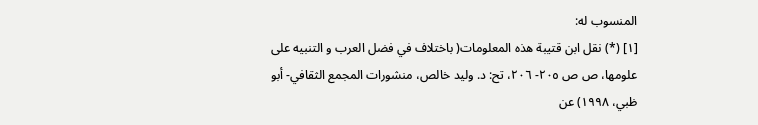المنسوب له:
[١] (*) نقل ابن قتيبة هذه المعلومات( باختلاف في فضل العرب و التنبيه على علومها، ص ص ٢٠٥- ٢٠٦، تح: د. وليد خالص، منشورات المجمع الثقافي- أبو ظبي، ١٩٩٨) عن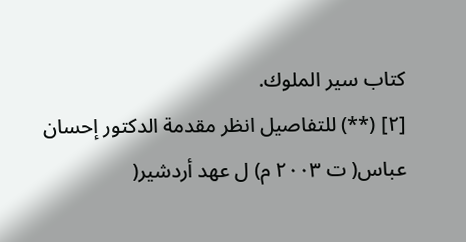كتاب سير الملوك.
[٢] (**) للتفاصيل انظر مقدمة الدكتور إحسان عباس( ت ٢٠٠٣ م) ل عهد أردشير(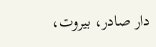دار صادر، بيروت،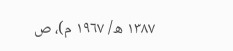١٣٨٧ ه/ ١٩٦٧ م)، ص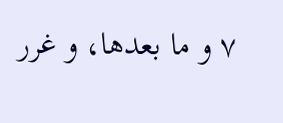٧ و ما بعدها، و غرر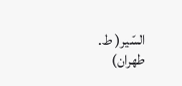السّير( ط.
طهران)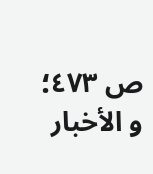ص ٤٧٣؛ و الأخبار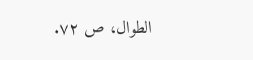الطوال، ص ٧٢.